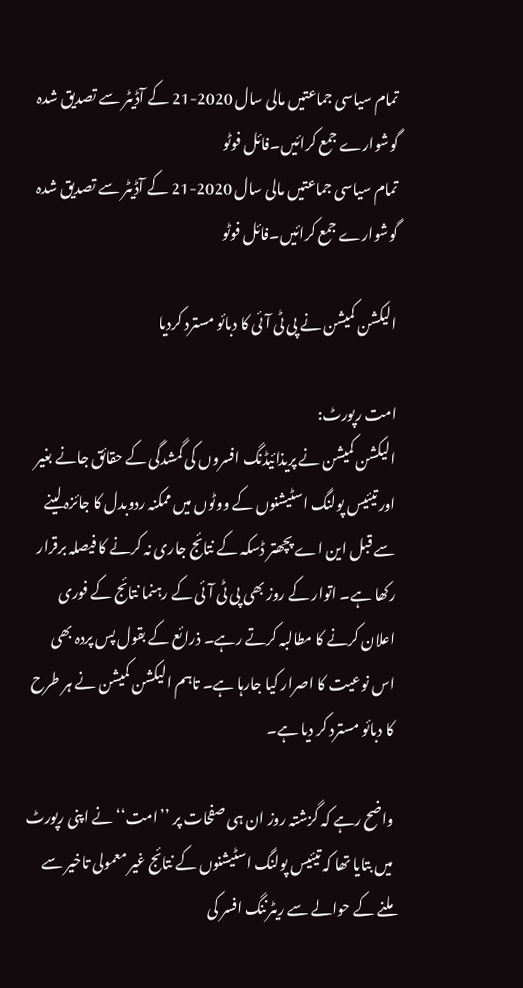تمام سیاسی جماعتیں مالی سال 2020-21 کے آڈیٹر سے تصدیق شدہ گوشوارے جمع کرائیں۔فائل فوٹو
تمام سیاسی جماعتیں مالی سال 2020-21 کے آڈیٹر سے تصدیق شدہ گوشوارے جمع کرائیں۔فائل فوٹو

الیکشن کمیشن نے پی ٹی آئی کا دبائو مسترد کردیا

امت رپورٹ:
الیکشن کمیشن نے پریذائیڈنگ افسروں کی گمشدگی کے حقائق جانے بغیر اور تیئیس پولنگ اسٹیشنوں کے ووٹوں میں ممکنہ ردوبدل کا جائزہ لینے سے قبل این اے پچھتر ڈسکہ کے نتائج جاری نہ کرنے کا فیصلہ برقرار رکھا ہے۔ اتوار کے روز بھی پی ٹی آئی کے رہنما نتائج کے فوری اعلان کرنے کا مطالبہ کرتے رہے۔ ذرائع کے بقول پس پردہ بھی اس نوعیت کا اصرار کیا جارہا ہے۔ تاہم الیکشن کمیشن نے ہر طرح کا دبائو مسترد کر دیا ہے۔

واضح رہے کہ گزشتہ روز ان ہی صفحات پر ’’امت‘‘ نے اپنی رپورٹ میں بتایا تھا کہ تیئیس پولنگ اسٹیشنوں کے نتائج غیر معمولی تاخیر سے ملنے کے حوالے سے ریٹرننگ افسر کی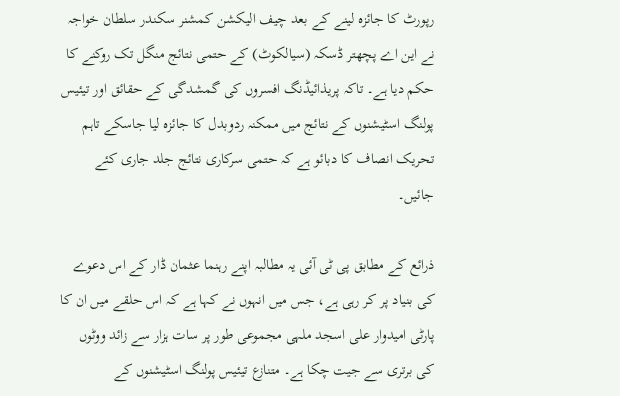رپورٹ کا جائزہ لینے کے بعد چیف الیکشن کمشنر سکندر سلطان خواجہ نے این اے پچھتر ڈسکہ (سیالکوٹ) کے حتمی نتائج منگل تک روکنے کا حکم دیا ہے۔ تاکہ پریذائیڈنگ افسروں کی گمشدگی کے حقائق اور تیئیس پولنگ اسٹیشنوں کے نتائج میں ممکنہ ردوبدل کا جائزہ لیا جاسکے تاہم تحریک انصاف کا دبائو ہے کہ حتمی سرکاری نتائج جلد جاری کئے جائیں۔

ذرائع کے مطابق پی ٹی آئی یہ مطالبہ اپنے رہنما عثمان ڈار کے اس دعوے کی بنیاد پر کر رہی ہے، جس میں انہوں نے کہا ہے کہ اس حلقے میں ان کا پارٹی امیدوار علی اسجد ملہی مجموعی طور پر سات ہزار سے زائد ووٹوں کی برتری سے جیت چکا ہے۔ متنازع تیئیس پولنگ اسٹیشنوں کے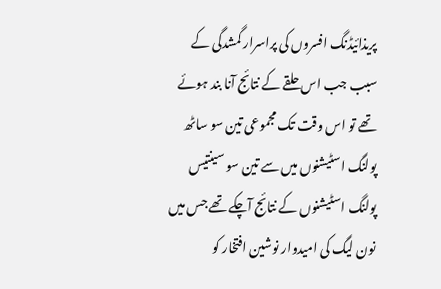پریذائیڈنگ افسروں کی پراسرار گمشدگی کے سبب جب اس حلقے کے نتائج آنا بند ہوئے تھے تو اس وقت تک مجموعی تین سو ساٹھ پولنگ اسٹیشنوں میں سے تین سو سینتیس پولنگ اسٹیشنوں کے نتائج آچکے تھے جس میں نون لیگ کی امیدوار نوشین افتخار کو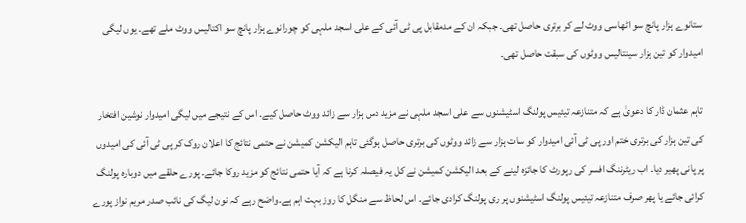ستانوے ہزار پانچ سو اٹھاسی ووٹ لے کر برتری حاصل تھی۔ جبکہ ان کے مدمقابل پی ٹی آئی کے علی اسجد ملہی کو چورانوے ہزار پانچ سو اکتالیس ووٹ ملے تھے۔ یوں لیگی امیدوار کو تین ہزار سینتالیس ووٹوں کی سبقت حاصل تھی۔

تاہم عثمان ڈار کا دعویٰ ہے کہ متنازعہ تیئیس پولنگ اسٹیشنوں سے علی اسجد ملہی نے مزید دس ہزار سے زائد ووٹ حاصل کیے۔ اس کے نتیجے میں لیگی امیدوار نوشین افتخار کی تین ہزار کی برتری ختم اور پی ٹی آئی امیدوار کو سات ہزار سے زائد ووٹوں کی برتری حاصل ہوگئی تاہم الیکشن کمیشن نے حتمی نتائج کا اعلان روک کر پی ٹی آئی کی امیدوں پر پانی پھیر دیا۔ اب ریٹرننگ افسر کی رپورٹ کا جائزہ لینے کے بعد الیکشن کمیشن نے کل یہ فیصلہ کرنا ہے کہ آیا حتمی نتائج کو مزید روکا جائے۔ پورے حلقے میں دوبارہ پولنگ کرائی جائے یا پھر صرف متنازعہ تیئیس پولنگ اسٹیشنوں پر ری پولنگ کرادی جائے۔ اس لحاظ سے منگل کا روز بہت اہم ہے۔واضح رہے کہ نون لیگ کی نائب صدر مریم نواز پورے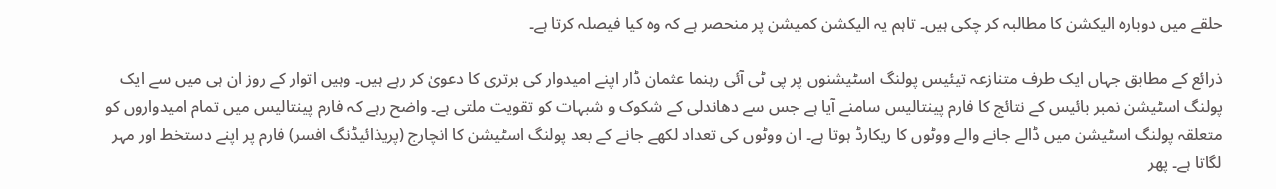حلقے میں دوبارہ الیکشن کا مطالبہ کر چکی ہیں۔ تاہم یہ الیکشن کمیشن پر منحصر ہے کہ وہ کیا فیصلہ کرتا ہے۔

ذرائع کے مطابق جہاں ایک طرف متنازعہ تیئیس پولنگ اسٹیشنوں پر پی ٹی آئی رہنما عثمان ڈار اپنے امیدوار کی برتری کا دعویٰ کر رہے ہیں۔ وہیں اتوار کے روز ان ہی میں سے ایک پولنگ اسٹیشن نمبر بائیس کے نتائج کا فارم پینتالیس سامنے آیا ہے جس سے دھاندلی کے شکوک و شبہات کو تقویت ملتی ہے۔ واضح رہے کہ فارم پینتالیس میں تمام امیدواروں کو متعلقہ پولنگ اسٹیشن میں ڈالے جانے والے ووٹوں کا ریکارڈ ہوتا ہے۔ ان ووٹوں کی تعداد لکھے جانے کے بعد پولنگ اسٹیشن کا انچارج (پریذائیڈنگ افسر) فارم پر اپنے دستخط اور مہر لگاتا ہے۔ پھر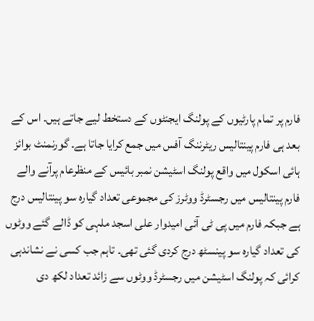فارم پر تمام پارٹیوں کے پولنگ ایجنٹوں کے دستخط لیے جاتے ہیں۔ اس کے بعد ہی فارم پینتالیس ریٹرننگ آفس میں جمع کرایا جاتا ہے۔ گورنمنٹ بوائز ہائی اسکول میں واقع پولنگ اسٹیشن نمبر بائیس کے منظرعام پرآنے والے فارم پینتالیس میں رجسٹرڈ ووٹرز کی مجموعی تعداد گیارہ سو پینتالیس درج ہے جبکہ فارم میں پی ٹی آئی امیدوار علی اسجد ملہی کو ڈالے گئے ووٹوں کی تعداد گیارہ سو پینسٹھ درج کردی گئی تھی۔ تاہم جب کسی نے نشاندہی کرائی کہ پولنگ اسٹیشن میں رجسٹرڈ ووٹوں سے زائد تعداد لکھ دی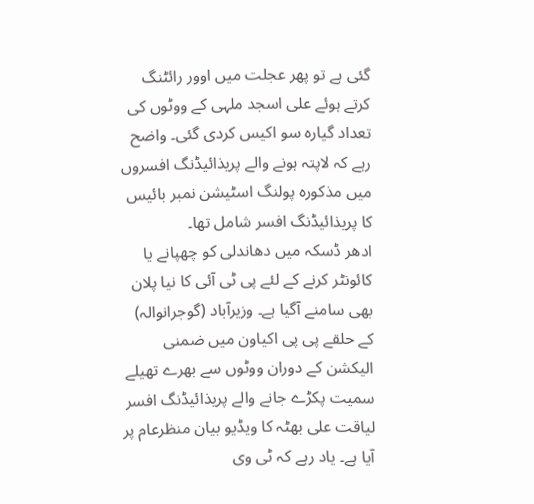گئی ہے تو پھر عجلت میں اوور رائٹنگ کرتے ہوئے علی اسجد ملہی کے ووٹوں کی تعداد گیارہ سو اکیس کردی گئی۔ واضح رہے کہ لاپتہ ہونے والے پریذائیڈنگ افسروں میں مذکورہ پولنگ اسٹیشن نمبر بائیس کا پریذائیڈنگ افسر شامل تھا۔
ادھر ڈسکہ میں دھاندلی کو چھپانے یا کائونٹر کرنے کے لئے پی ٹی آئی کا نیا پلان بھی سامنے آگیا ہے۔ وزیرآباد (گوجرانوالہ) کے حلقے پی پی اکیاون میں ضمنی الیکشن کے دوران ووٹوں سے بھرے تھیلے سمیت پکڑے جانے والے پریذائیڈنگ افسر لیاقت علی بھٹہ کا ویڈیو بیان منظرعام پر آیا ہے۔ یاد رہے کہ ٹی وی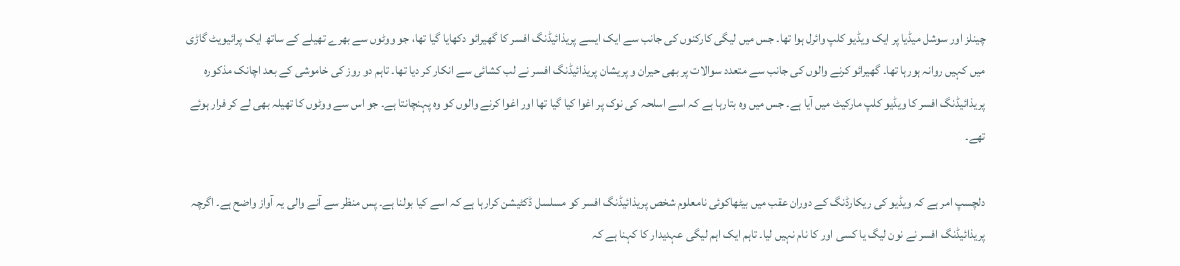چینلز اور سوشل میڈیا پر ایک ویڈیو کلپ وائرل ہوا تھا۔ جس میں لیگی کارکنوں کی جانب سے ایک ایسے پریذائیڈنگ افسر کا گھیرائو دکھایا گیا تھا، جو ووٹوں سے بھرے تھیلے کے ساتھ ایک پرائیویٹ گاڑی میں کہیں روانہ ہورہا تھا۔ گھیرائو کرنے والوں کی جانب سے متعدد سوالات پر بھی حیران و پریشان پریذائیڈنگ افسر نے لب کشائی سے انکار کر دیا تھا۔ تاہم دو روز کی خاموشی کے بعد اچانک مذکورہ پریذائیڈنگ افسر کا ویڈیو کلپ مارکیٹ میں آیا ہے۔ جس میں وہ بتارہا ہے کہ اسے اسلحہ کی نوک پر اغوا کیا گیا تھا اور اغوا کرنے والوں کو وہ پہنچانتا ہے۔ جو اس سے ووٹوں کا تھیلہ بھی لے کر فرار ہوئے تھے۔

دلچسپ امر ہے کہ ویڈیو کی ریکارڈنگ کے دوران عقب میں بیٹھاکوئی نامعلوم شخص پریذائیڈنگ افسر کو مسلسل ڈکٹیشن کرارہا ہے کہ اسے کیا بولنا ہے۔ پس منظر سے آنے والی یہ آواز واضح ہے۔ اگرچہ پریذائیڈنگ افسر نے نون لیگ یا کسی اور کا نام نہیں لیا۔ تاہم ایک اہم لیگی عہدیدار کا کہنا ہے کہ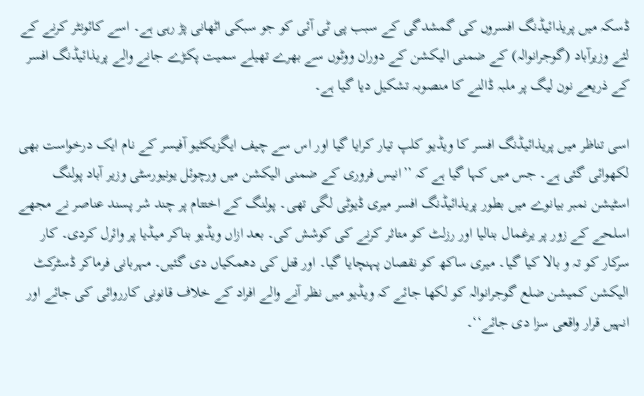ڈسکہ میں پریذائیڈنگ افسروں کی گمشدگی کے سبب پی ٹی آئی کو جو سبکی اٹھانی پڑ رہی ہے۔ اسے کائونٹر کرنے کے لئے وزیرآباد (گوجرانوالہ) کے ضمنی الیکشن کے دوران ووٹوں سے بھرے تھیلے سمیت پکڑے جانے والے پریذائیڈنگ افسر کے ذریعے نون لیگ پر ملبہ ڈالنے کا منصوبہ تشکیل دیا گیا ہے۔

اسی تناظر میں پریذائیڈنگ افسر کا ویڈیو کلپ تیار کرایا گیا اور اس سے چیف ایگزیکٹیو آفیسر کے نام ایک درخواست بھی لکھوائی گئی ہے۔ جس میں کہا گیا ہے کہ ’’انیس فروری کے ضمنی الیکشن میں ورچوئل یونیورسٹی وزیر آباد پولنگ اسٹیشن نمبر بیانوے میں بطور پریذائیڈنگ افسر میری ڈیوٹی لگی تھی۔ پولنگ کے اختتام پر چند شر پسند عناصر نے مجھے اسلحے کے زور پر یرغمال بنالیا اور رزلٹ کو متاثر کرنے کی کوشش کی۔ بعد ازاں ویڈیو بناکر میڈیا پر وائرل کردی۔ کار سرکار کو تہ و بالا کیا گیا۔ میری ساکھ کو نقصان پہنچایا گیا۔ اور قتل کی دھمکیاں دی گئیں۔ مہربانی فرماکر ڈسٹرکٹ الیکشن کمیشن ضلع گوجرانوالہ کو لکھا جائے کہ ویڈیو میں نظر آنے والے افراد کے خلاف قانونی کارروائی کی جائے اور انہیں قرار واقعی سزا دی جائے‘‘۔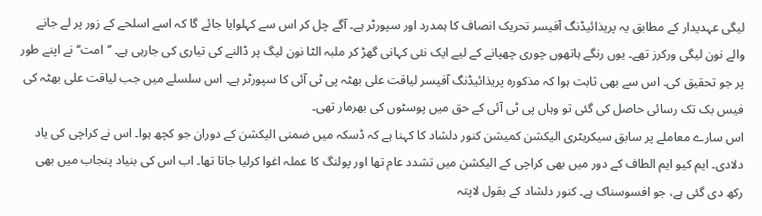لیگی عہدیدار کے مطابق یہ پریذائیڈنگ آفیسر تحریک انصاف کا ہمدرد اور سپورٹر ہے۔ آگے چل کر اس سے کہلوایا جائے گا کہ اسے اسلحے کے زور پر لے جانے والے نون لیگی ورکرز تھے۔ یوں رنگے ہاتھوں چوری چھپانے کے لیے ایک نئی کہانی گھڑ کر ملبہ الٹا نون لیگ پر ڈالنے کی تیاری کی جارہی ہے۔ ’’امت‘‘ نے اپنے طور پر جو تحقیق کی۔ اس سے بھی ثابت ہوا کہ مذکورہ پریذائیڈنگ آفیسر لیاقت علی بھٹہ پی ٹی آئی کا سپورٹر ہے۔ اس سلسلے میں جب لیاقت علی بھٹہ کی فیس بک تک رسائی حاصل کی گئی تو وہاں پی ٹی آئی کے حق میں پوسٹوں کی بھرمار تھی۔
اس سارے معاملے پر سابق سیکریٹری الیکشن کمیشن کنور دلشاد کا کہنا ہے کہ ڈسکہ میں ضمنی الیکشن کے دوران جو کچھ ہوا۔ اس نے کراچی کی یاد دلادی۔ ایم کیو ایم الطاف کے دور میں بھی کراچی کے الیکشن میں تشدد عام تھا اور پولنگ کا عملہ اغوا کرلیا جاتا تھا۔ اب اس کی بنیاد پنجاب میں بھی رکھ دی گئی ہے، جو افسوسناک ہے۔ کنور دلشاد کے بقول لاپتہ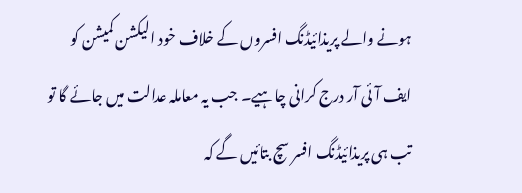ہونے والے پریذائیڈنگ افسروں کے خلاف خود الیکشن کمیشن کو ایف آئی آر درج کرانی چاہیے۔ جب یہ معاملہ عدالت میں جائے گا تو تب ہی پریذائیڈنگ افسر سچ بتائیں گے کہ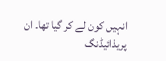انہیں کون لے کر گیا تھا۔ ان پریذائیڈنگ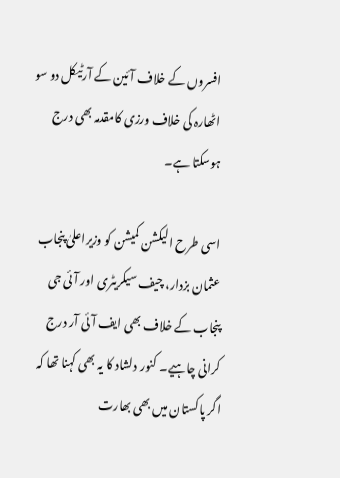افسروں کے خلاف آئین کے آرٹیکل دو سو اٹھارہ کی خلاف ورزی کامقدمہ بھی درج ہوسکتا ہے۔

اسی طرح الیکشن کمیشن کو وزیراعلیٰ پنجاب عثمان بزدار، چیف سیکریٹری اور آئی جی پنجاب کے خلاف بھی ایف آئی آر درج کرانی چاہیے۔ کنور دلشاد کا یہ بھی کہنا تھا کہ اگر پاکستان میں بھی بھارت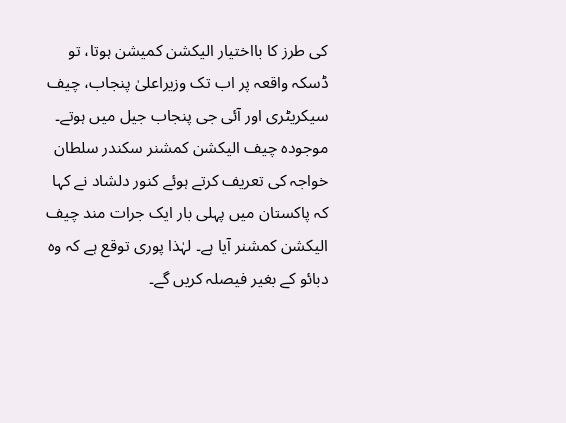کی طرز کا بااختیار الیکشن کمیشن ہوتا، تو ڈسکہ واقعہ پر اب تک وزیراعلیٰ پنجاب، چیف سیکریٹری اور آئی جی پنجاب جیل میں ہوتے۔ موجودہ چیف الیکشن کمشنر سکندر سلطان خواجہ کی تعریف کرتے ہوئے کنور دلشاد نے کہا کہ پاکستان میں پہلی بار ایک جرات مند چیف الیکشن کمشنر آیا ہے۔ لہٰذا پوری توقع ہے کہ وہ دبائو کے بغیر فیصلہ کریں گے۔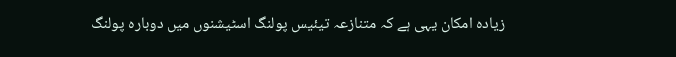زیادہ امکان یہی ہے کہ متنازعہ تیئیس پولنگ اسٹیشنوں میں دوبارہ پولنگ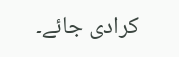کرادی جائے۔